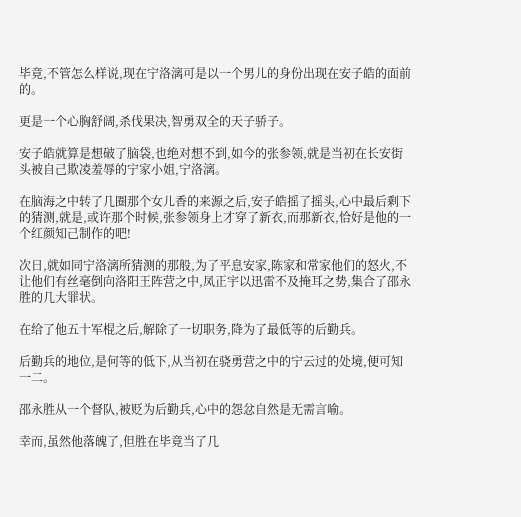毕竟,不管怎么样说,现在宁洛漓可是以一个男儿的身份出现在安子皓的面前的。

更是一个心胸舒阔,杀伐果决,智勇双全的天子骄子。

安子皓就算是想破了脑袋,也绝对想不到,如今的张参领,就是当初在长安街头被自己欺凌羞辱的宁家小姐,宁洛漓。

在脑海之中转了几圈那个女儿香的来源之后,安子皓摇了摇头,心中最后剩下的猜测,就是,或许那个时候,张参领身上才穿了新衣,而那新衣,恰好是他的一个红颜知己制作的吧!

次日,就如同宁洛漓所猜测的那般,为了平息安家,陈家和常家他们的怒火,不让他们有丝毫倒向洛阳王阵营之中,凤正宇以迅雷不及掩耳之势,集合了邵永胜的几大罪状。

在给了他五十军棍之后,解除了一切职务,降为了最低等的后勤兵。

后勤兵的地位,是何等的低下,从当初在骁勇营之中的宁云过的处境,便可知一二。

邵永胜从一个督队,被贬为后勤兵,心中的怨忿自然是无需言喻。

幸而,虽然他落魄了,但胜在毕竟当了几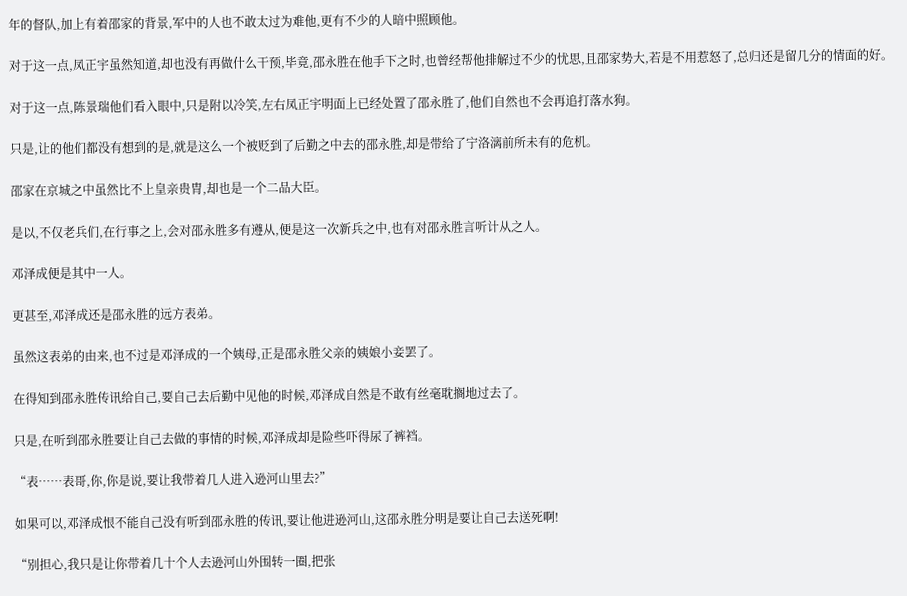年的督队,加上有着邵家的背景,军中的人也不敢太过为难他,更有不少的人暗中照顾他。

对于这一点,凤正宇虽然知道,却也没有再做什么干预,毕竟,邵永胜在他手下之时,也曾经帮他排解过不少的忧思,且邵家势大,若是不用惹怒了,总归还是留几分的情面的好。

对于这一点,陈景瑞他们看入眼中,只是附以冷笑,左右凤正宇明面上已经处置了邵永胜了,他们自然也不会再追打落水狗。

只是,让的他们都没有想到的是,就是这么一个被贬到了后勤之中去的邵永胜,却是带给了宁洛漓前所未有的危机。

邵家在京城之中虽然比不上皇亲贵胄,却也是一个二品大臣。

是以,不仅老兵们,在行事之上,会对邵永胜多有遵从,便是这一次新兵之中,也有对邵永胜言听计从之人。

邓泽成便是其中一人。

更甚至,邓泽成还是邵永胜的远方表弟。

虽然这表弟的由来,也不过是邓泽成的一个姨母,正是邵永胜父亲的姨娘小妾罢了。

在得知到邵永胜传讯给自己,要自己去后勤中见他的时候,邓泽成自然是不敢有丝毫耽搁地过去了。

只是,在听到邵永胜要让自己去做的事情的时候,邓泽成却是险些吓得尿了裤裆。

“表……表哥,你,你是说,要让我带着几人进入逊河山里去?”

如果可以,邓泽成恨不能自己没有听到邵永胜的传讯,要让他进逊河山,这邵永胜分明是要让自己去送死啊!

“别担心,我只是让你带着几十个人去逊河山外围转一圈,把张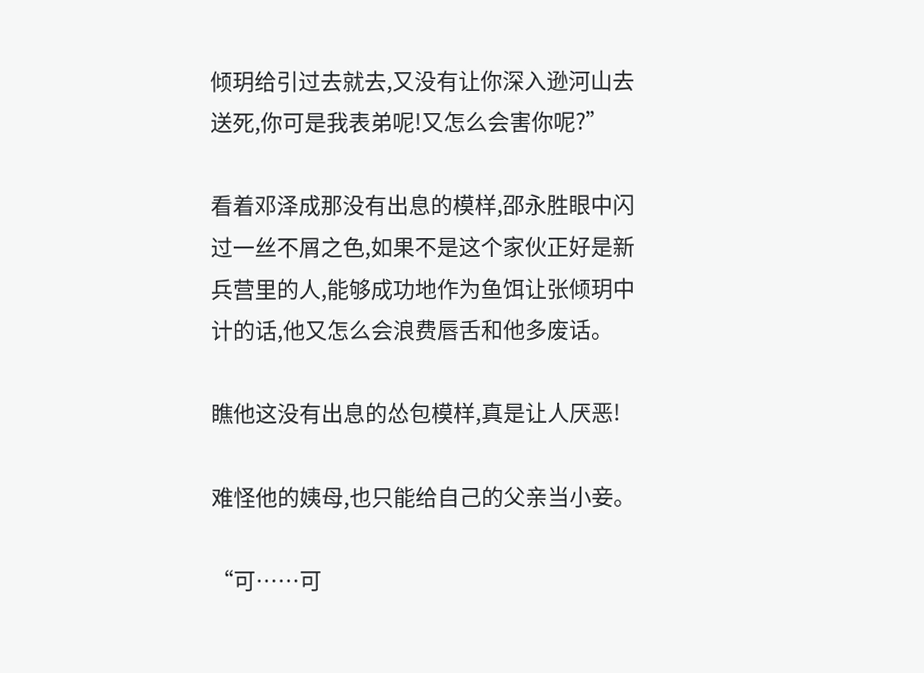倾玥给引过去就去,又没有让你深入逊河山去送死,你可是我表弟呢!又怎么会害你呢?”

看着邓泽成那没有出息的模样,邵永胜眼中闪过一丝不屑之色,如果不是这个家伙正好是新兵营里的人,能够成功地作为鱼饵让张倾玥中计的话,他又怎么会浪费唇舌和他多废话。

瞧他这没有出息的怂包模样,真是让人厌恶!

难怪他的姨母,也只能给自己的父亲当小妾。

“可……可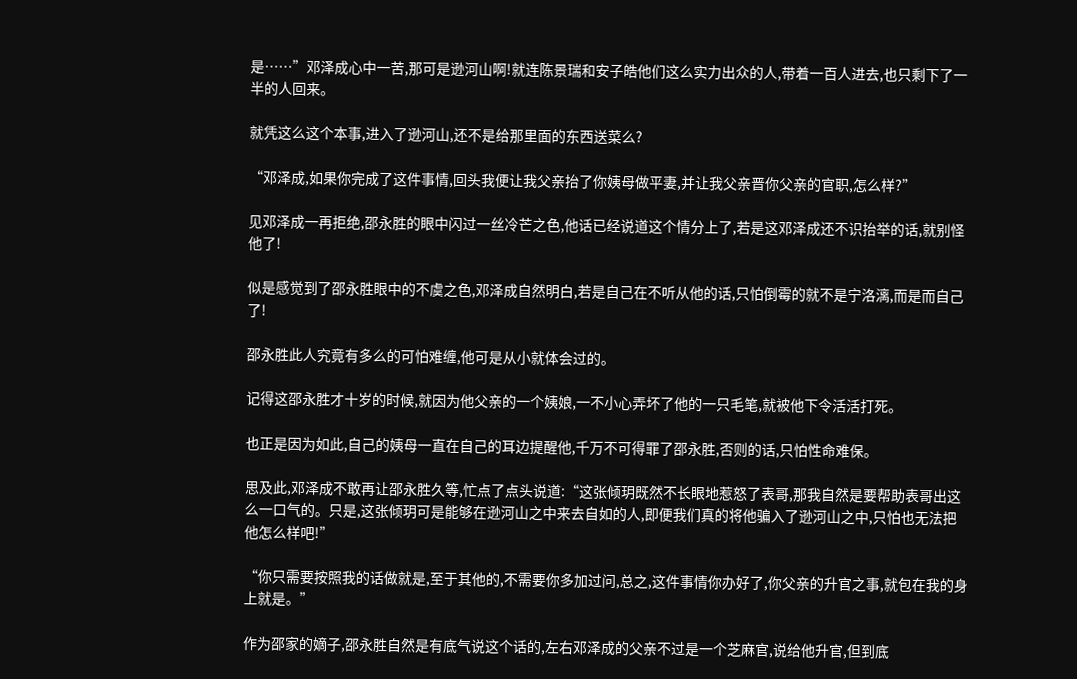是……”邓泽成心中一苦,那可是逊河山啊!就连陈景瑞和安子皓他们这么实力出众的人,带着一百人进去,也只剩下了一半的人回来。

就凭这么这个本事,进入了逊河山,还不是给那里面的东西送菜么?

“邓泽成,如果你完成了这件事情,回头我便让我父亲抬了你姨母做平妻,并让我父亲晋你父亲的官职,怎么样?”

见邓泽成一再拒绝,邵永胜的眼中闪过一丝冷芒之色,他话已经说道这个情分上了,若是这邓泽成还不识抬举的话,就别怪他了!

似是感觉到了邵永胜眼中的不虞之色,邓泽成自然明白,若是自己在不听从他的话,只怕倒霉的就不是宁洛漓,而是而自己了!

邵永胜此人究竟有多么的可怕难缠,他可是从小就体会过的。

记得这邵永胜才十岁的时候,就因为他父亲的一个姨娘,一不小心弄坏了他的一只毛笔,就被他下令活活打死。

也正是因为如此,自己的姨母一直在自己的耳边提醒他,千万不可得罪了邵永胜,否则的话,只怕性命难保。

思及此,邓泽成不敢再让邵永胜久等,忙点了点头说道:“这张倾玥既然不长眼地惹怒了表哥,那我自然是要帮助表哥出这么一口气的。只是,这张倾玥可是能够在逊河山之中来去自如的人,即便我们真的将他骗入了逊河山之中,只怕也无法把他怎么样吧!”

“你只需要按照我的话做就是,至于其他的,不需要你多加过问,总之,这件事情你办好了,你父亲的升官之事,就包在我的身上就是。”

作为邵家的嫡子,邵永胜自然是有底气说这个话的,左右邓泽成的父亲不过是一个芝麻官,说给他升官,但到底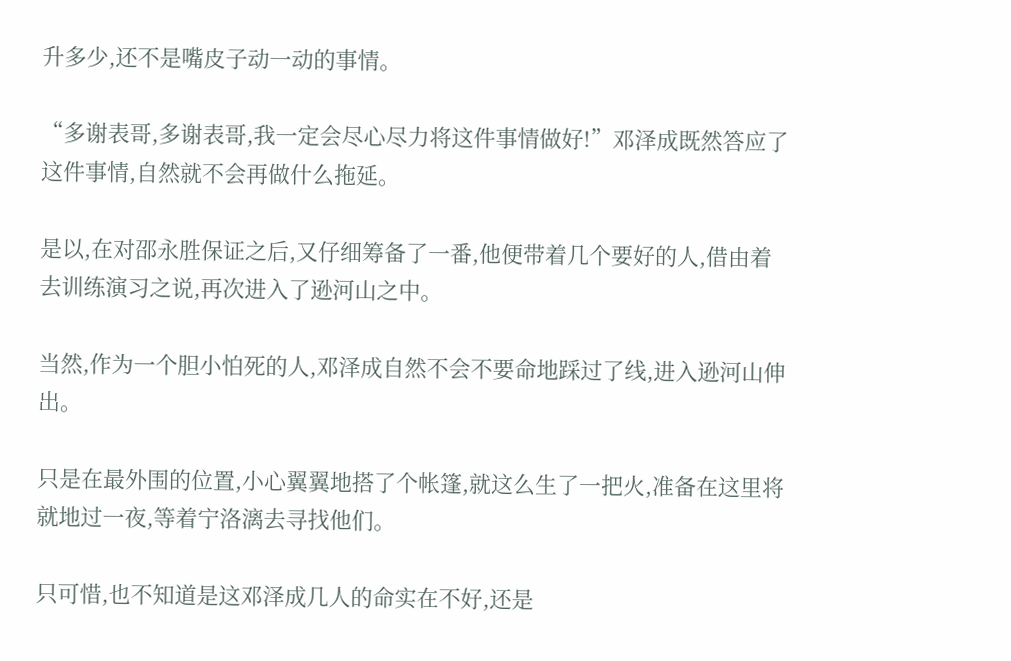升多少,还不是嘴皮子动一动的事情。

“多谢表哥,多谢表哥,我一定会尽心尽力将这件事情做好!”邓泽成既然答应了这件事情,自然就不会再做什么拖延。

是以,在对邵永胜保证之后,又仔细筹备了一番,他便带着几个要好的人,借由着去训练演习之说,再次进入了逊河山之中。

当然,作为一个胆小怕死的人,邓泽成自然不会不要命地踩过了线,进入逊河山伸出。

只是在最外围的位置,小心翼翼地搭了个帐篷,就这么生了一把火,准备在这里将就地过一夜,等着宁洛漓去寻找他们。

只可惜,也不知道是这邓泽成几人的命实在不好,还是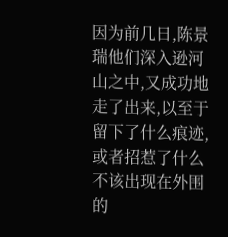因为前几日,陈景瑞他们深入逊河山之中,又成功地走了出来,以至于留下了什么痕迹,或者招惹了什么不该出现在外围的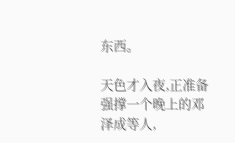东西。

天色才入夜,正准备强撑一个晚上的邓泽成等人,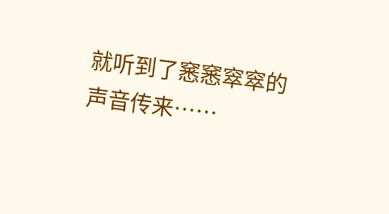就听到了窸窸窣窣的声音传来……